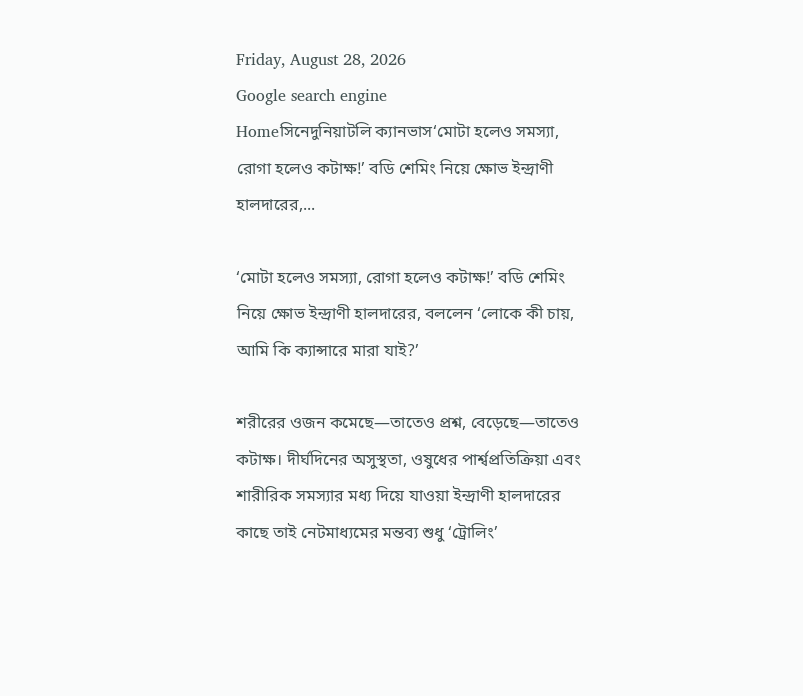Friday, August 28, 2026
Google search engine
Homeসিনেদুনিয়াটলি ক্যানভাস‘মোটা হলেও সমস্যা, রোগা হলেও কটাক্ষ!’ বডি শেমিং নিয়ে ক্ষোভ ইন্দ্রাণী হালদারের,...

‘মোটা হলেও সমস্যা, রোগা হলেও কটাক্ষ!’ বডি শেমিং নিয়ে ক্ষোভ ইন্দ্রাণী হালদারের, বললেন ‘লোকে কী চায়, আমি কি ক্যান্সারে মারা যাই?’

শরীরের ওজন কমেছে—তাতেও প্রশ্ন, বেড়েছে—তাতেও কটাক্ষ। দীর্ঘদিনের অসুস্থতা, ওষুধের পার্শ্বপ্রতিক্রিয়া এবং শারীরিক সমস্যার মধ্য দিয়ে যাওয়া ইন্দ্রাণী হালদারের কাছে তাই নেটমাধ্যমের মন্তব্য শুধু ‘ট্রোলিং’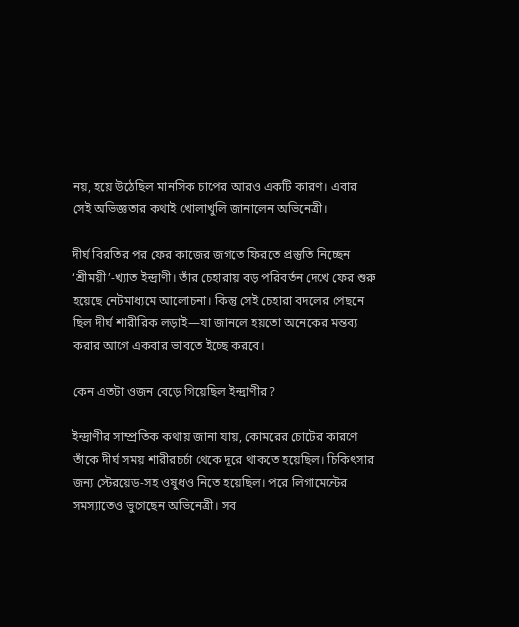নয়, হয়ে উঠেছিল মানসিক চাপের আরও একটি কারণ। এবার সেই অভিজ্ঞতার কথাই খোলাখুলি জানালেন অভিনেত্রী।

দীর্ঘ বিরতির পর ফের কাজের জগতে ফিরতে প্রস্তুতি নিচ্ছেন ‘শ্রীময়ী’-খ্যাত ইন্দ্রাণী। তাঁর চেহারায় বড় পরিবর্তন দেখে ফের শুরু হয়েছে নেটমাধ্যমে আলোচনা। কিন্তু সেই চেহারা বদলের পেছনে ছিল দীর্ঘ শারীরিক লড়াই—যা জানলে হয়তো অনেকের মন্তব্য করার আগে একবার ভাবতে ইচ্ছে করবে।

কেন এতটা ওজন বেড়ে গিয়েছিল ইন্দ্রাণীর?

ইন্দ্রাণীর সাম্প্রতিক কথায় জানা যায়, কোমরের চোটের কারণে তাঁকে দীর্ঘ সময় শারীরচর্চা থেকে দূরে থাকতে হয়েছিল। চিকিৎসার জন্য স্টেরয়েড-সহ ওষুধও নিতে হয়েছিল। পরে লিগামেন্টের সমস্যাতেও ভুগেছেন অভিনেত্রী। সব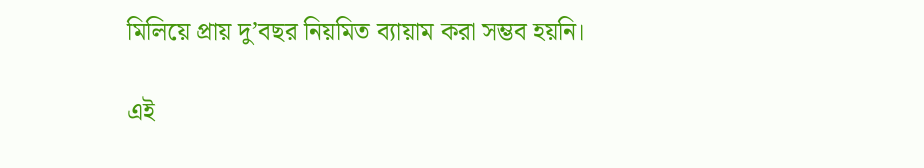মিলিয়ে প্রায় দু’বছর নিয়মিত ব্যায়াম করা সম্ভব হয়নি।

এই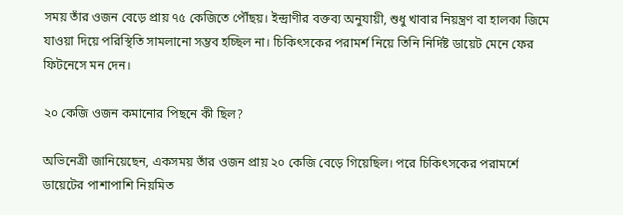সময় তাঁর ওজন বেড়ে প্রায় ৭৫ কেজিতে পৌঁছয়। ইন্দ্রাণীর বক্তব্য অনুযায়ী, শুধু খাবার নিয়ন্ত্রণ বা হালকা জিমে যাওয়া দিয়ে পরিস্থিতি সামলানো সম্ভব হচ্ছিল না। চিকিৎসকের পরামর্শ নিয়ে তিনি নির্দিষ্ট ডায়েট মেনে ফের ফিটনেসে মন দেন।

২০ কেজি ওজন কমানোর পিছনে কী ছিল?

অভিনেত্রী জানিয়েছেন, একসময় তাঁর ওজন প্রায় ২০ কেজি বেড়ে গিয়েছিল। পরে চিকিৎসকের পরামর্শে ডায়েটের পাশাপাশি নিয়মিত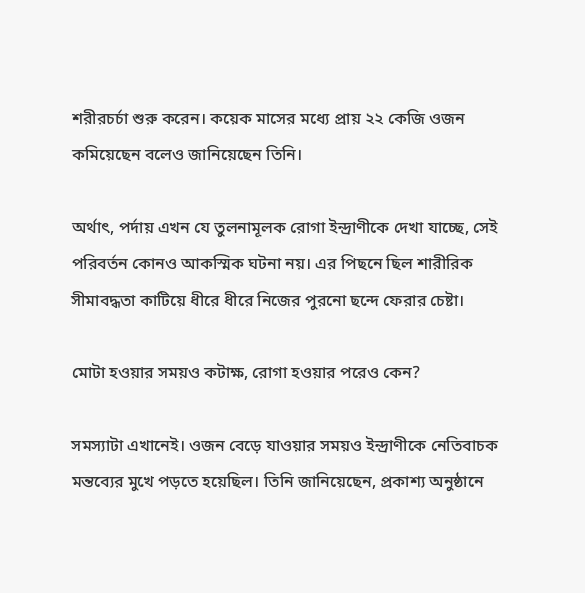শরীরচর্চা শুরু করেন। কয়েক মাসের মধ্যে প্রায় ২২ কেজি ওজন কমিয়েছেন বলেও জানিয়েছেন তিনি।

অর্থাৎ, পর্দায় এখন যে তুলনামূলক রোগা ইন্দ্রাণীকে দেখা যাচ্ছে, সেই পরিবর্তন কোনও আকস্মিক ঘটনা নয়। এর পিছনে ছিল শারীরিক সীমাবদ্ধতা কাটিয়ে ধীরে ধীরে নিজের পুরনো ছন্দে ফেরার চেষ্টা।

মোটা হওয়ার সময়ও কটাক্ষ, রোগা হওয়ার পরেও কেন?

সমস্যাটা এখানেই। ওজন বেড়ে যাওয়ার সময়ও ইন্দ্রাণীকে নেতিবাচক মন্তব্যের মুখে পড়তে হয়েছিল। তিনি জানিয়েছেন, প্রকাশ্য অনুষ্ঠানে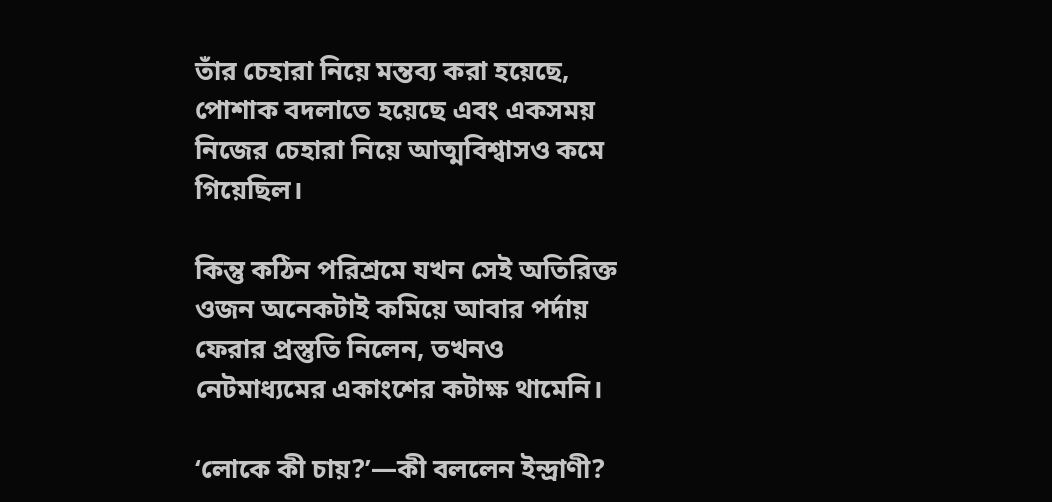তাঁর চেহারা নিয়ে মন্তব্য করা হয়েছে, পোশাক বদলাতে হয়েছে এবং একসময় নিজের চেহারা নিয়ে আত্মবিশ্বাসও কমে গিয়েছিল।

কিন্তু কঠিন পরিশ্রমে যখন সেই অতিরিক্ত ওজন অনেকটাই কমিয়ে আবার পর্দায় ফেরার প্রস্তুতি নিলেন, তখনও নেটমাধ্যমের একাংশের কটাক্ষ থামেনি।

‘লোকে কী চায়?’—কী বললেন ইন্দ্রাণী?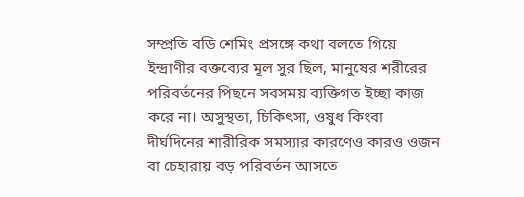সম্প্রতি বডি শেমিং প্রসঙ্গে কথা বলতে গিয়ে ইন্দ্রাণীর বক্তব্যের মূল সুর ছিল, মানুষের শরীরের পরিবর্তনের পিছনে সবসময় ব্যক্তিগত ইচ্ছা কাজ করে না। অসুস্থতা, চিকিৎসা, ওষুধ কিংবা দীর্ঘদিনের শারীরিক সমস্যার কারণেও কারও ওজন বা চেহারায় বড় পরিবর্তন আসতে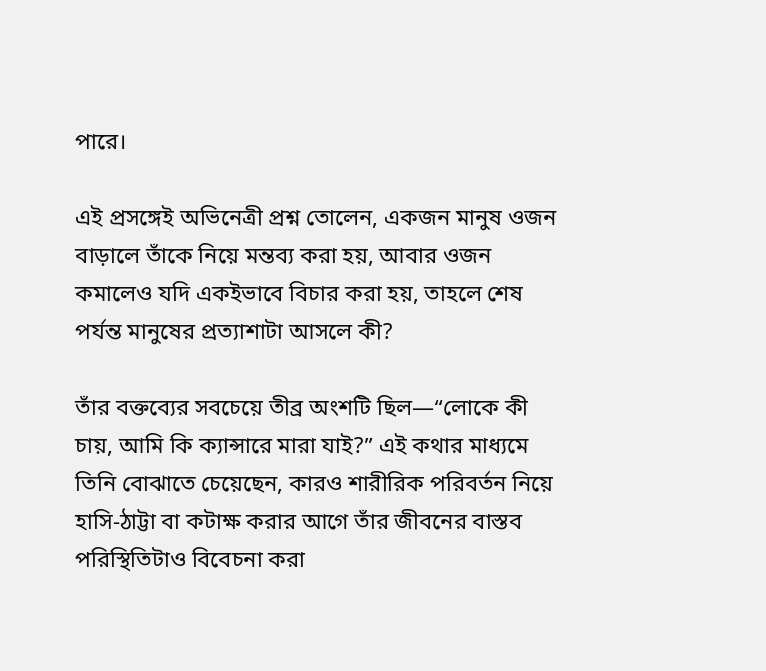পারে।

এই প্রসঙ্গেই অভিনেত্রী প্রশ্ন তোলেন, একজন মানুষ ওজন বাড়ালে তাঁকে নিয়ে মন্তব্য করা হয়, আবার ওজন কমালেও যদি একইভাবে বিচার করা হয়, তাহলে শেষ পর্যন্ত মানুষের প্রত্যাশাটা আসলে কী?

তাঁর বক্তব্যের সবচেয়ে তীব্র অংশটি ছিল—“লোকে কী চায়, আমি কি ক্যান্সারে মারা যাই?” এই কথার মাধ্যমে তিনি বোঝাতে চেয়েছেন, কারও শারীরিক পরিবর্তন নিয়ে হাসি-ঠাট্টা বা কটাক্ষ করার আগে তাঁর জীবনের বাস্তব পরিস্থিতিটাও বিবেচনা করা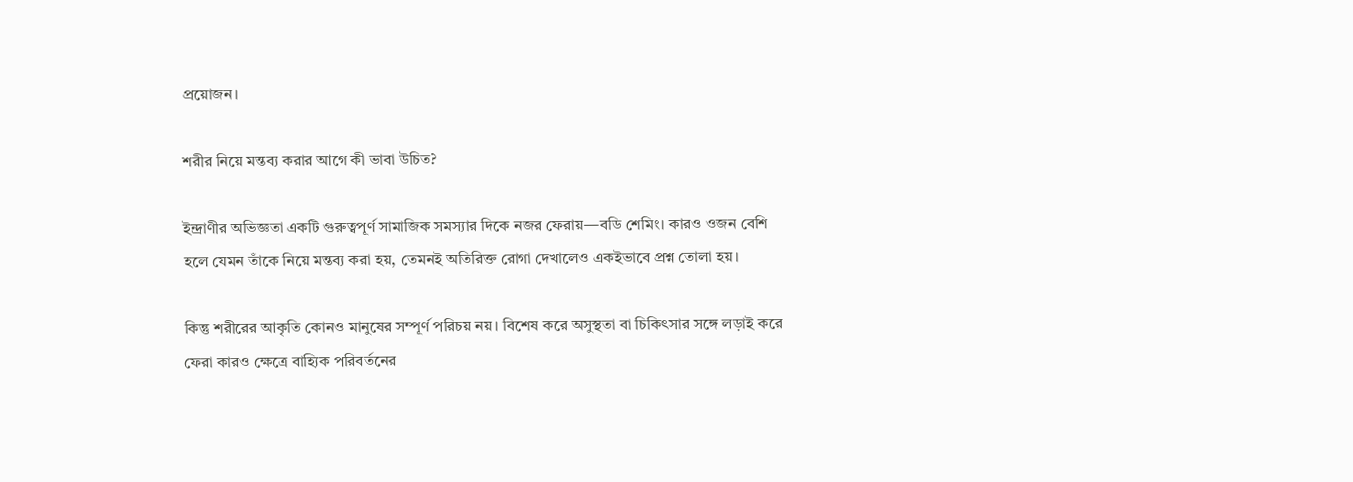প্রয়োজন।

শরীর নিয়ে মন্তব্য করার আগে কী ভাবা উচিত?

ইন্দ্রাণীর অভিজ্ঞতা একটি গুরুত্বপূর্ণ সামাজিক সমস্যার দিকে নজর ফেরায়—বডি শেমিং। কারও ওজন বেশি হলে যেমন তাঁকে নিয়ে মন্তব্য করা হয়, তেমনই অতিরিক্ত রোগা দেখালেও একইভাবে প্রশ্ন তোলা হয়।

কিন্তু শরীরের আকৃতি কোনও মানুষের সম্পূর্ণ পরিচয় নয়। বিশেষ করে অসুস্থতা বা চিকিৎসার সঙ্গে লড়াই করে ফেরা কারও ক্ষেত্রে বাহ্যিক পরিবর্তনের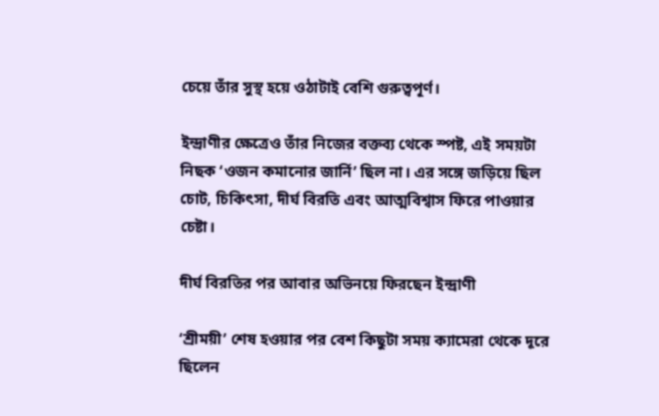চেয়ে তাঁর সুস্থ হয়ে ওঠাটাই বেশি গুরুত্বপূর্ণ।

ইন্দ্রাণীর ক্ষেত্রেও তাঁর নিজের বক্তব্য থেকে স্পষ্ট, এই সময়টা নিছক ‘ওজন কমানোর জার্নি’ ছিল না। এর সঙ্গে জড়িয়ে ছিল চোট, চিকিৎসা, দীর্ঘ বিরতি এবং আত্মবিশ্বাস ফিরে পাওয়ার চেষ্টা।

দীর্ঘ বিরতির পর আবার অভিনয়ে ফিরছেন ইন্দ্রাণী

‘শ্রীময়ী’ শেষ হওয়ার পর বেশ কিছুটা সময় ক্যামেরা থেকে দূরে ছিলেন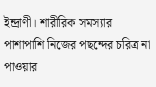ইন্দ্রাণী। শারীরিক সমস্যার পাশাপাশি নিজের পছন্দের চরিত্র না পাওয়ার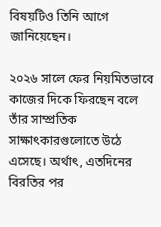বিষয়টিও তিনি আগে জানিয়েছেন।

২০২৬ সালে ফের নিয়মিতভাবে কাজের দিকে ফিরছেন বলে তাঁর সাম্প্রতিক সাক্ষাৎকারগুলোতে উঠে এসেছে। অর্থাৎ, এতদিনের বিরতির পর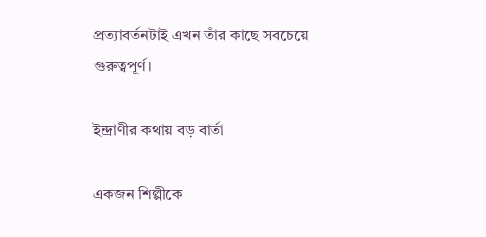প্রত্যাবর্তনটাই এখন তাঁর কাছে সবচেয়ে গুরুত্বপূর্ণ।

ইন্দ্রাণীর কথায় বড় বার্তা

একজন শিল্পীকে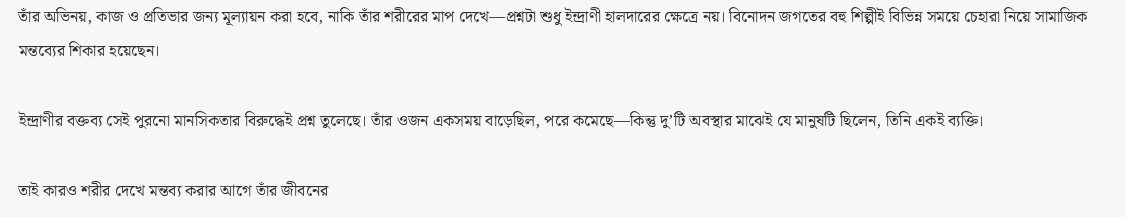তাঁর অভিনয়, কাজ ও প্রতিভার জন্য মূল্যায়ন করা হবে, নাকি তাঁর শরীরের মাপ দেখে—প্রশ্নটা শুধু ইন্দ্রাণী হালদারের ক্ষেত্রে নয়। বিনোদন জগতের বহু শিল্পীই বিভিন্ন সময়ে চেহারা নিয়ে সামাজিক মন্তব্যের শিকার হয়েছেন।

ইন্দ্রাণীর বক্তব্য সেই পুরনো মানসিকতার বিরুদ্ধেই প্রশ্ন তুলেছে। তাঁর ওজন একসময় বাড়েছিল, পরে কমেছে—কিন্তু দু’টি অবস্থার মাঝেই যে মানুষটি ছিলেন, তিনি একই ব্যক্তি।

তাই কারও শরীর দেখে মন্তব্য করার আগে তাঁর জীবনের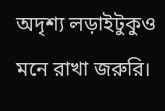অদৃশ্য লড়াইটুকুও মনে রাখা জরুরি।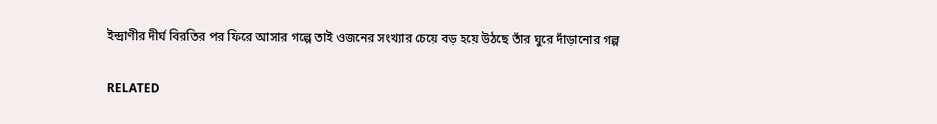ইন্দ্রাণীর দীর্ঘ বিরতির পর ফিরে আসার গল্পে তাই ওজনের সংখ্যার চেয়ে বড় হয়ে উঠছে তাঁর ঘুরে দাঁড়ানোর গল্প

RELATED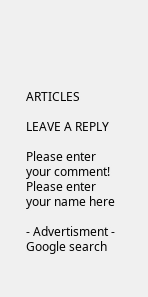ARTICLES

LEAVE A REPLY

Please enter your comment!
Please enter your name here

- Advertisment -
Google search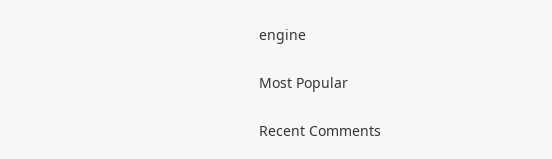engine

Most Popular

Recent Comments